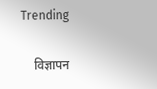Trending

    विज्ञापन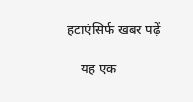हटाएंसिर्फ खबर पढ़ें

    यह एक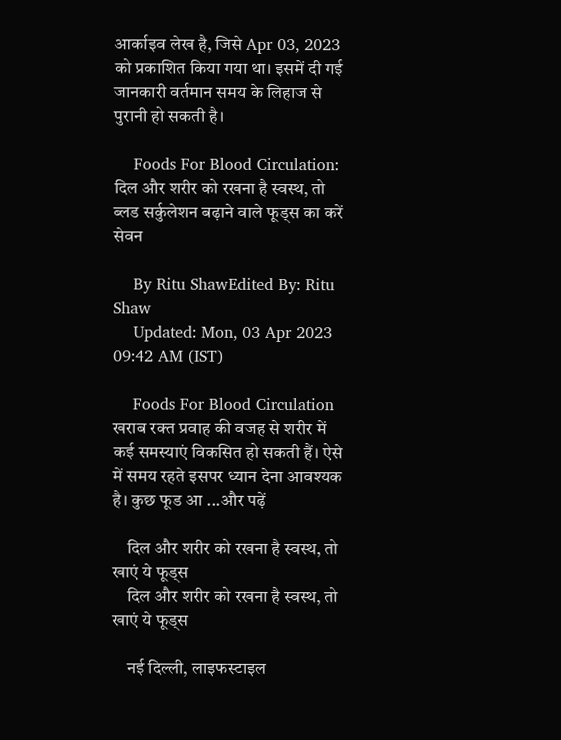आर्काइव लेख है, जिसे Apr 03, 2023 को प्रकाशित किया गया था। इसमें दी गई जानकारी वर्तमान समय के लिहाज से पुरानी हो सकती है।

    Foods For Blood Circulation: दिल और शरीर को रखना है स्वस्थ, तो ब्लड सर्कुलेशन बढ़ाने वाले फूड्स का करें सेवन

    By Ritu ShawEdited By: Ritu Shaw
    Updated: Mon, 03 Apr 2023 09:42 AM (IST)

    Foods For Blood Circulation खराब रक्त प्रवाह की वजह से शरीर में कई समस्याएं विकसित हो सकती हैं। ऐसे में समय रहते इसपर ध्यान देना आवश्यक है। कुछ फूड आ ...और पढ़ें

    दिल और शरीर को रखना है स्वस्थ, तो खाएं ये फूड्स
    दिल और शरीर को रखना है स्वस्थ, तो खाएं ये फूड्स

    नई दिल्ली, लाइफस्टाइल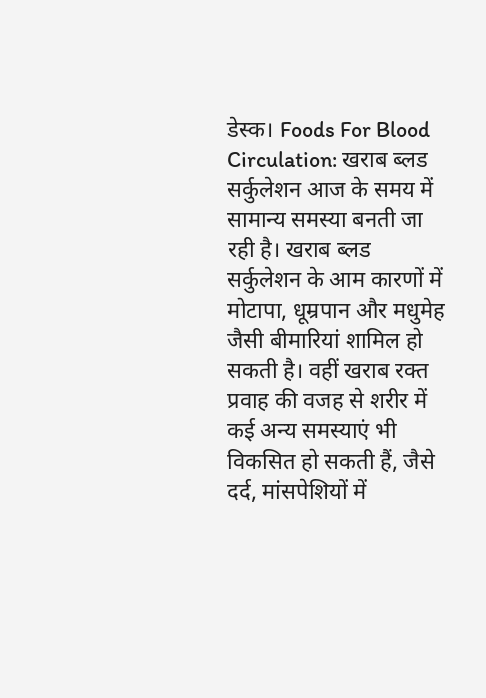डेस्क। Foods For Blood Circulation: खराब ब्लड सर्कुलेशन आज के समय में सामान्य समस्या बनती जा रही है। खराब ब्लड सर्कुलेशन के आम कारणों में मोटापा, धूम्रपान और मधुमेह जैसी बीमारियां शामिल हो सकती है। वहीं खराब रक्त प्रवाह की वजह से शरीर में कई अन्य समस्याएं भी विकसित हो सकती हैं, जैसे दर्द, मांसपेशियों में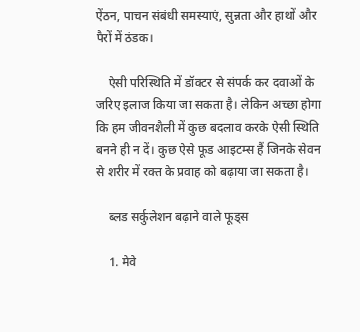ऐंठन, पाचन संबंधी समस्याएं, सुन्नता और हाथों और पैरों में ठंडक।

    ऐसी परिस्थिति में डॉक्टर से संपर्क कर दवाओं के जरिए इलाज किया जा सकता है। लेकिन अच्छा होगा कि हम जीवनशैली में कुछ बदलाव करके ऐसी स्थिति बनने ही न दें। कुछ ऐसे फूड आइटम्स हैं जिनके सेवन से शरीर में रक्त के प्रवाह को बढ़ाया जा सकता है।

    ब्लड सर्कुलेशन बढ़ाने वाले फूड्स

    1. मेवे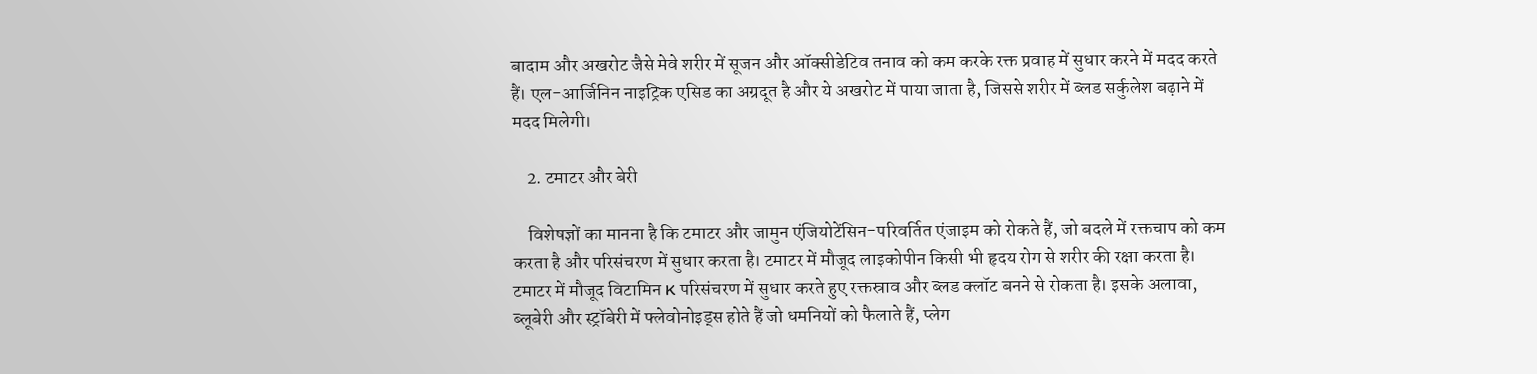बादाम और अखरोट जैसे मेवे शरीर में सूजन और ऑक्सीडेटिव तनाव को कम करके रक्त प्रवाह में सुधार करने में मदद करते हैं। एल-आर्जिनिन नाइट्रिक एसिड का अग्रदूत है और ये अखरोट में पाया जाता है, जिससे शरीर में ब्लड सर्कुलेश बढ़ाने में मदद मिलेगी।

    2. टमाटर और बेरी

    विशेषज्ञों का मानना है कि टमाटर और जामुन एंजियोटेंसिन-परिवर्तित एंजाइम को रोकते हैं, जो बदले में रक्तचाप को कम करता है और परिसंचरण में सुधार करता है। टमाटर में मौजूद लाइकोपीन किसी भी हृदय रोग से शरीर की रक्षा करता है। टमाटर में मौजूद विटामिन K परिसंचरण में सुधार करते हुए रक्तस्राव और ब्लड क्लॉट बनने से रोकता है। इसके अलावा, ब्लूबेरी और स्ट्रॉबेरी में फ्लेवोनोइड्स होते हैं जो धमनियों को फैलाते हैं, प्लेग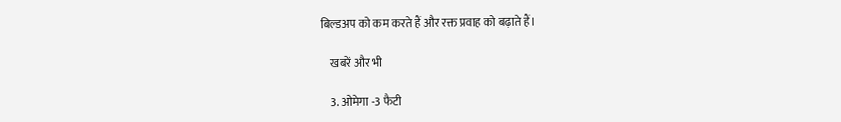बिल्डअप को कम करते हैं और रक्त प्रवाह को बढ़ाते हैं।

    खबरें और भी

    3. ओमेगा -3 फैटी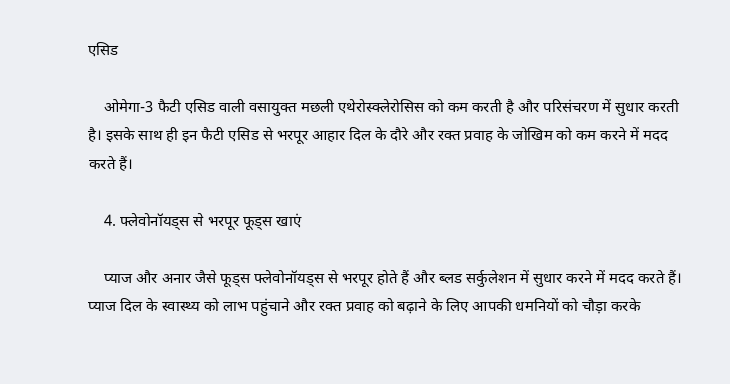एसिड

    ओमेगा-3 फैटी एसिड वाली वसायुक्त मछली एथेरोस्क्लेरोसिस को कम करती है और परिसंचरण में सुधार करती है। इसके साथ ही इन फैटी एसिड से भरपूर आहार दिल के दौरे और रक्त प्रवाह के जोखिम को कम करने में मदद करते हैं।

    4. फ्लेवोनॉयड्स से भरपूर फूड्स खाएं

    प्याज और अनार जैसे फूड्स फ्लेवोनॉयड्स से भरपूर होते हैं और ब्लड सर्कुलेशन में सुधार करने में मदद करते हैं। प्याज दिल के स्वास्थ्य को लाभ पहुंचाने और रक्त प्रवाह को बढ़ाने के लिए आपकी धमनियों को चौड़ा करके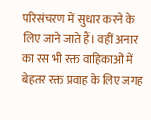परिसंचरण में सुधार करने के लिए जाने जाते हैं। वहीं अनार का रस भी रक्त वाहिकाओं में बेहतर रक्त प्रवाह के लिए जगह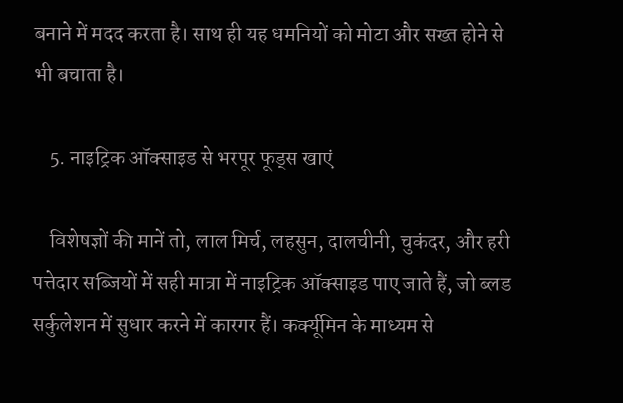बनाने में मदद करता है। साथ ही यह धमनियों को मोटा और सख्त होने से भी बचाता है।

    5. नाइट्रिक ऑक्साइड से भरपूर फूड्स खाएं

    विशेषज्ञों की मानें तो, लाल मिर्च, लहसुन, दालचीनी, चुकंदर, और हरी पत्तेदार सब्जियों में सही मात्रा में नाइट्रिक ऑक्साइड पाए जाते हैं, जो ब्लड सर्कुलेशन में सुधार करने में कारगर हैं। कर्क्यूमिन के माध्यम से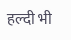हल्दी भी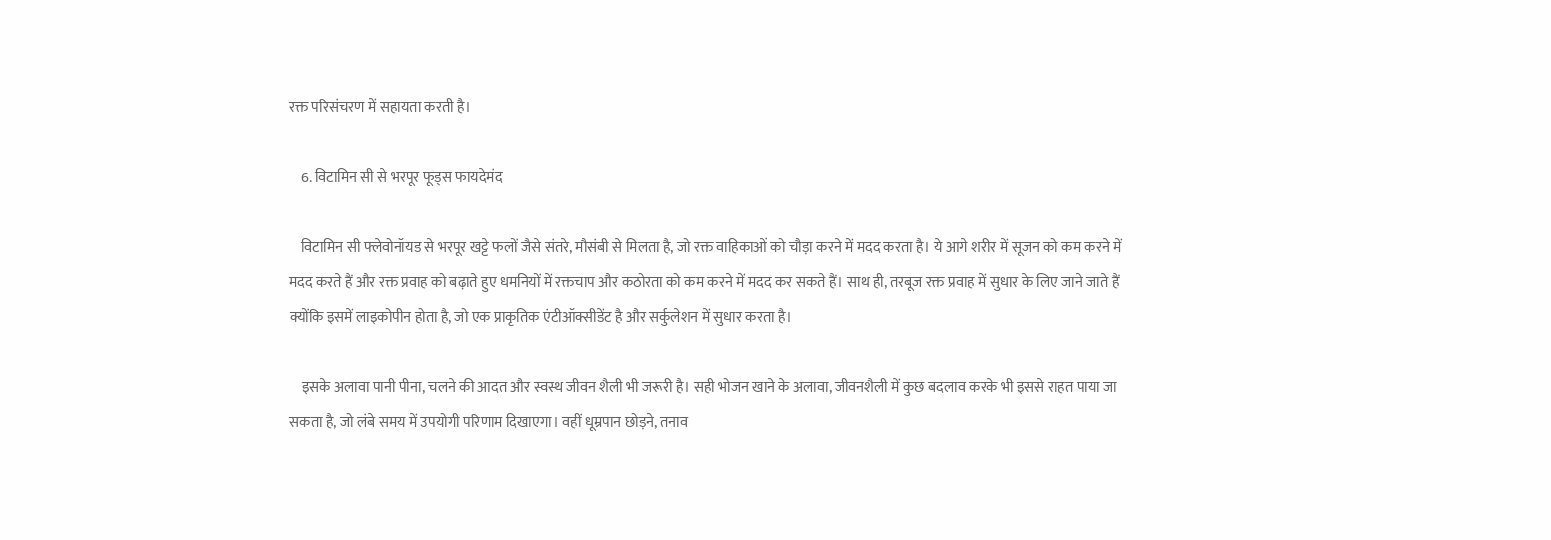रक्त परिसंचरण में सहायता करती है।

    6. विटामिन सी से भरपूर फूड्स फायदेमंद

    विटामिन सी फ्लेवोनॉयड से भरपूर खट्टे फलों जैसे संतरे, मौसंबी से मिलता है, जो रक्त वाहिकाओं को चौड़ा करने में मदद करता है। ये आगे शरीर में सूजन को कम करने में मदद करते हैं और रक्त प्रवाह को बढ़ाते हुए धमनियों में रक्तचाप और कठोरता को कम करने में मदद कर सकते हैं। साथ ही, तरबूज रक्त प्रवाह में सुधार के लिए जाने जाते हैं क्योंकि इसमें लाइकोपीन होता है, जो एक प्राकृतिक एंटीऑक्सीडेंट है और सर्कुलेशन में सुधार करता है।

    इसके अलावा पानी पीना, चलने की आदत और स्वस्थ जीवन शैली भी जरूरी है। सही भोजन खाने के अलावा, जीवनशैली में कुछ बदलाव करके भी इससे राहत पाया जा सकता है, जो लंबे समय में उपयोगी परिणाम दिखाएगा। वहीं धूम्रपान छोड़ने, तनाव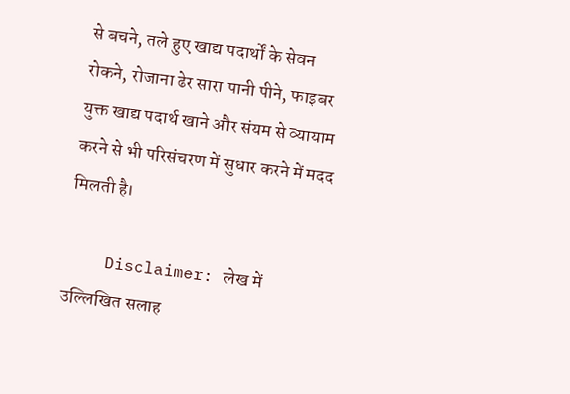से बचने, तले हुए खाद्य पदार्थों के सेवन रोकने, रोजाना ढेर सारा पानी पीने, फाइबर युक्त खाद्य पदार्थ खाने और संयम से व्यायाम करने से भी परिसंचरण में सुधार करने में मदद मिलती है।

    Disclaimer: लेख में उल्लिखित सलाह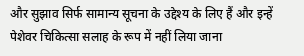और सुझाव सिर्फ सामान्य सूचना के उद्देश्य के लिए हैं और इन्हें पेशेवर चिकित्सा सलाह के रूप में नहीं लिया जाना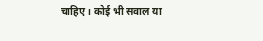चाहिए। कोई भी सवाल या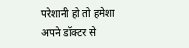परेशानी हो तो हमेशा अपने डॉक्टर से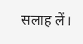सलाह लें।